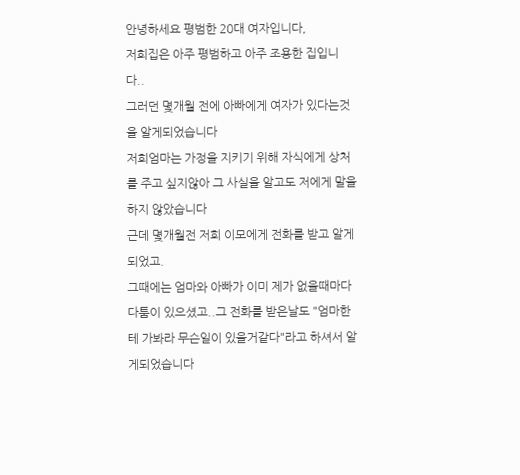안녕하세요 평범한 20대 여자입니다,
저희집은 아주 평범하고 아주 조용한 집입니다..
그러던 몇개월 전에 아빠에게 여자가 있다는것을 알게되었습니다
저희엄마는 가정을 지키기 위해 자식에게 상처를 주고 싶지않아 그 사실을 알고도 저에게 말을 하지 않았습니다
근데 몇개월전 저희 이모에게 전화를 받고 알게되었고.
그때에는 엄마와 아빠가 이미 제가 없을때마다 다툼이 있으셨고..그 전화를 받은날도 "엄마한테 가봐라 무슨일이 있을거같다"라고 하셔서 알게되었습니다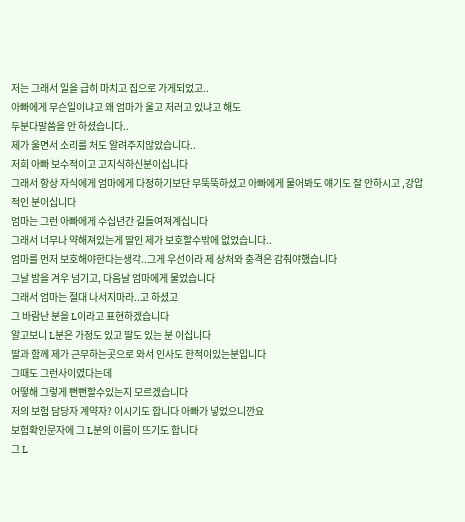저는 그래서 일을 급히 마치고 집으로 가게되었고..
아빠에게 무슨일이냐고 왜 엄마가 울고 저러고 있냐고 해도
두분다말씀을 안 하셨습니다..
제가 울면서 소리를 처도 알려주지않았습니다..
저희 아빠 보수적이고 고지식하신분이십니다
그래서 항상 자식에게 엄마에게 다정하기보단 무뚝뚝하셨고 아빠에게 물어봐도 얘기도 잘 안하시고 ,강압적인 분이십니다
엄마는 그런 아빠에게 수십년간 길들여져계십니다
그래서 너무나 약해져있는게 딸인 제가 보호할수밖에 없었습니다..
엄마를 먼저 보호해야한다는생각..그게 우선이라 제 상처와 충격은 감춰야했습니다
그날 밤을 겨우 넘기고, 다음날 엄마에게 물었습니다
그래서 엄마는 절대 나서지마라..고 하셨고
그 바람난 분을 L이라고 표현하겠습니다
알고보니 L분은 가정도 있고 딸도 있는 분 이십니다
딸과 함께 제가 근무하는곳으로 와서 인사도 한적이있는분입니다
그때도 그런사이였다는데
어떻해 그렇게 뻔뻔할수있는지 모르겠습니다
저의 보험 담당자 계약자? 이시기도 합니다 아빠가 넣었으니깐요
보험확인문자에 그 L분의 이름이 뜨기도 합니다
그 L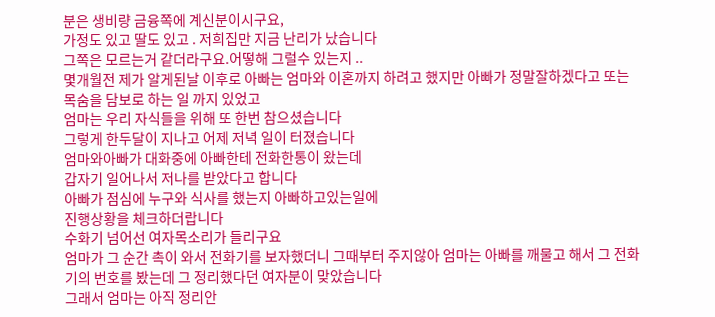분은 생비량 금융쪽에 계신분이시구요,
가정도 있고 딸도 있고 . 저희집만 지금 난리가 났습니다
그쪽은 모르는거 같더라구요.어떻해 그럴수 있는지 ..
몇개월전 제가 알게된날 이후로 아빠는 엄마와 이혼까지 하려고 했지만 아빠가 정말잘하겠다고 또는 목숨을 담보로 하는 일 까지 있었고
엄마는 우리 자식들을 위해 또 한번 참으셨습니다
그렇게 한두달이 지나고 어제 저녁 일이 터졌습니다
엄마와아빠가 대화중에 아빠한테 전화한통이 왔는데
갑자기 일어나서 저나를 받았다고 합니다
아빠가 점심에 누구와 식사를 했는지 아빠하고있는일에
진행상황을 체크하더랍니다
수화기 넘어선 여자목소리가 들리구요
엄마가 그 순간 촉이 와서 전화기를 보자했더니 그때부터 주지않아 엄마는 아빠를 깨물고 해서 그 전화기의 번호를 봤는데 그 정리했다던 여자분이 맞았습니다
그래서 엄마는 아직 정리안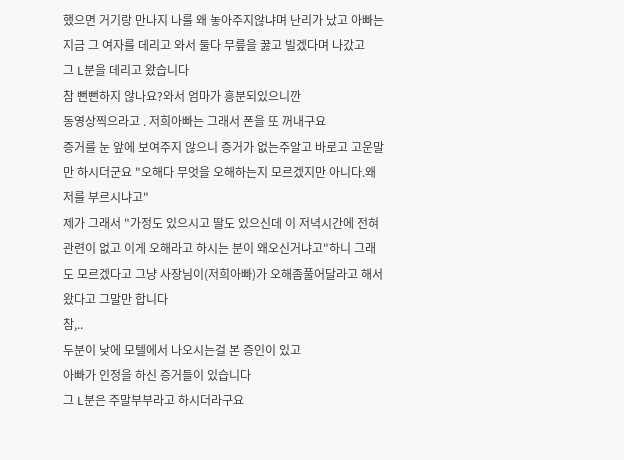했으면 거기랑 만나지 나를 왜 놓아주지않냐며 난리가 났고 아빠는 지금 그 여자를 데리고 와서 둘다 무릎을 꿇고 빌겠다며 나갔고
그 L분을 데리고 왔습니다
참 뻔뻔하지 않나요?와서 엄마가 흥분되있으니깐
동영상찍으라고 . 저희아빠는 그래서 폰을 또 꺼내구요
증거를 눈 앞에 보여주지 않으니 증거가 없는주알고 바로고 고운말만 하시더군요 "오해다 무엇을 오해하는지 모르겠지만 아니다.왜저를 부르시냐고"
제가 그래서 "가정도 있으시고 딸도 있으신데 이 저녁시간에 전혀 관련이 없고 이게 오해라고 하시는 분이 왜오신거냐고"하니 그래도 모르겠다고 그냥 사장님이(저희아빠)가 오해좀풀어달라고 해서 왔다고 그말만 합니다
참,..
두분이 낮에 모텔에서 나오시는걸 본 증인이 있고
아빠가 인정을 하신 증거들이 있습니다
그 L분은 주말부부라고 하시더라구요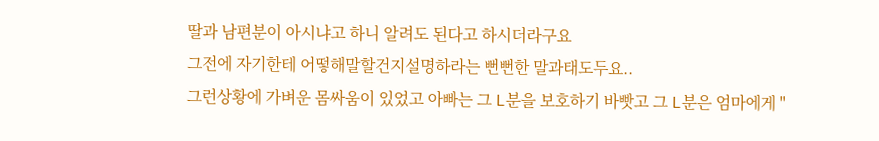딸과 남편분이 아시냐고 하니 알려도 된다고 하시더라구요
그전에 자기한테 어떻해말할건지설명하라는 뻔뻔한 말과태도두요..
그런상황에 가벼운 몸싸움이 있었고 아빠는 그 L분을 보호하기 바빳고 그 L분은 엄마에게 "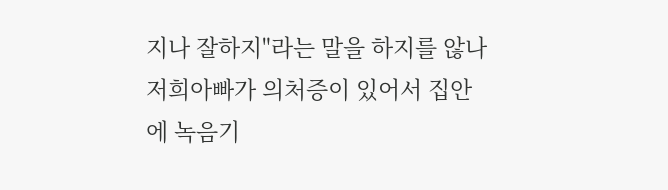지나 잘하지"라는 말을 하지를 않나
저희아빠가 의처증이 있어서 집안에 녹음기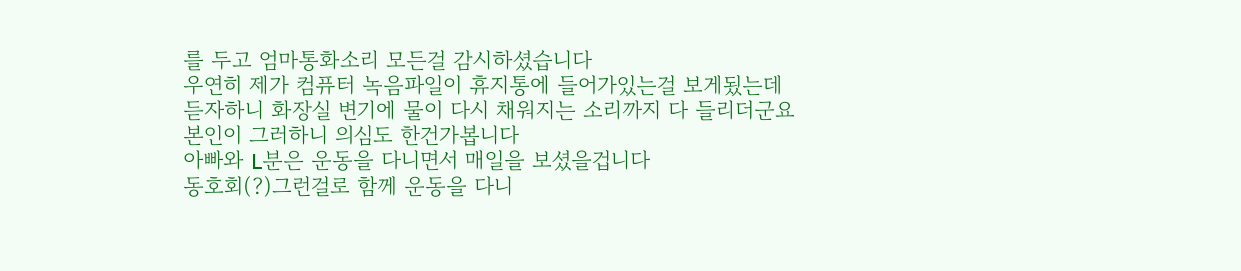를 두고 엄마통화소리 모든걸 감시하셨습니다
우연히 제가 컴퓨터 녹음파일이 휴지통에 들어가있는걸 보게됬는데
듣자하니 화장실 변기에 물이 다시 채워지는 소리까지 다 들리더군요
본인이 그러하니 의심도 한건가봅니다
아빠와 L분은 운동을 다니면서 매일을 보셨을겁니다
동호회(?)그런걸로 함께 운동을 다니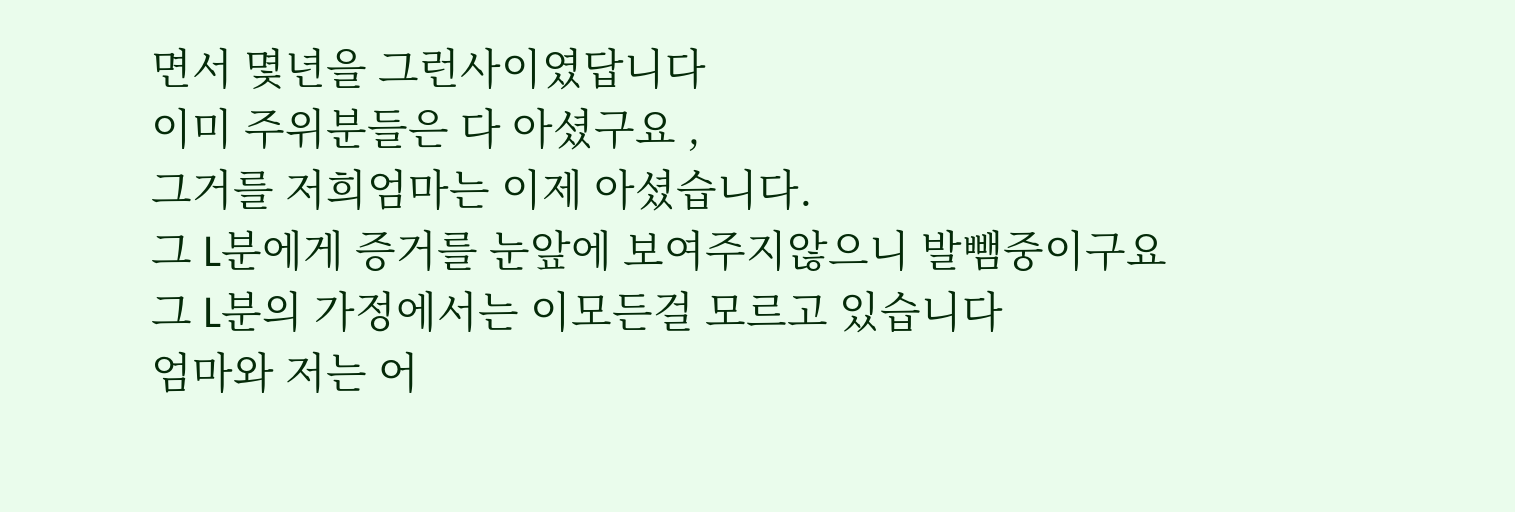면서 몇년을 그런사이였답니다
이미 주위분들은 다 아셨구요 ,
그거를 저희엄마는 이제 아셨습니다.
그 L분에게 증거를 눈앞에 보여주지않으니 발뺌중이구요
그 L분의 가정에서는 이모든걸 모르고 있습니다
엄마와 저는 어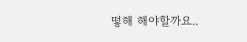떻해 해야할까요..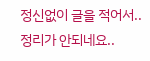정신없이 글을 적어서..정리가 안되네요..